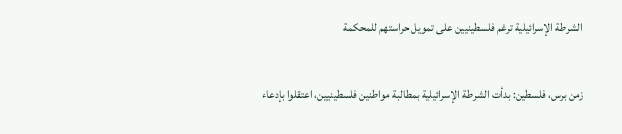الشرطة الإسرائيلية ترغم فلسطينيين على تمويل حراستهم للمحكمة

زمن برس، فلسطين: بدأت الشرطة الإسرائيلية بمطالبة مواطنين فلسطينيين، اعتقلوا بإدعاء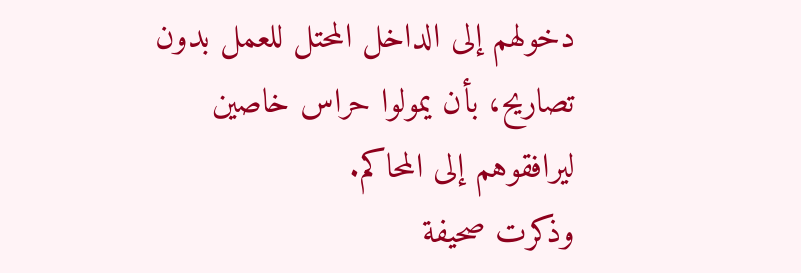دخولهم إلى الداخل المحتل للعمل بدون تصاريح، بأن يمولوا حراس خاصين ليرافقوهم إلى المحاكم.
وذكرت صحيفة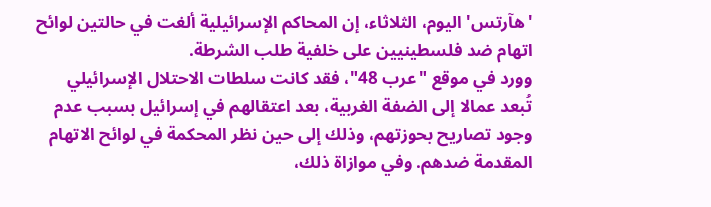'هآرتس' اليوم، الثلاثاء، إن المحاكم الإسرائيلية ألغت في حالتين لوائح اتهام ضد فلسطينيين على خلفية طلب الشرطة.
وورد في موقع "عرب 48"، فقد كانت سلطات الاحتلال الإسرائيلي تُبعد عمالا إلى الضفة الغربية، بعد اعتقالهم في إسرائيل بسبب عدم وجود تصاريح بحوزتهم، وذلك إلى حين نظر المحكمة في لوائح الاتهام المقدمة ضدهم. وفي موازاة ذلك،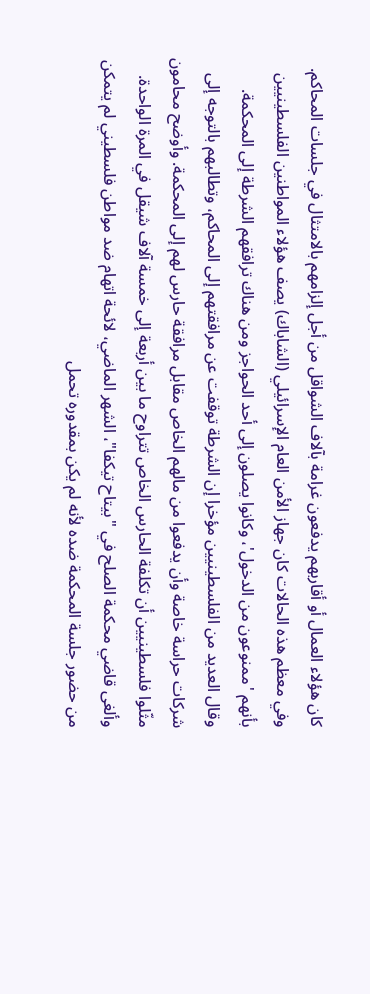كان هؤلاء العمال أو أقاربهم يدفعون غرامة بآلاف الشواقل من أجل إلزامهم بالامتثال في جلسات المحاكم.
وفي معظم هذه الحالات كان جهاز الأمن العام الإسرائيلي (الشاباك) يصف هؤلاء المواطنين الفلسطينيين بأنهم 'ممنوعون من الدخول'، وكانوا يصلون إلى أحد الحواجز ومن هناك ترافقهم الشرطة إلى المحكمة.
وقال العديد من الفلسطينيين مؤخرا إن الشرطة توقفت عن مرافقتهم إلى المحاكم، وتطالبهم بالتوجه إلى شركات حراسة خاصة وأن يدفعوا من مالهم الخاص مقابل مرافقة حارس لهم إلى المحكمة. وأوضح محامون مثّلوا فلسطينيين أن تكلفة الحارس الخاص تتراوح ما بين أربعة إلى خمسة آلاف شيقل في المرة الواحدة.
وألغى قاضي محكمة الصلح في "بيتاح تيكفا"، الشهر الماضي، لائحة اتهام ضد مواطن فلسطيني لم يتمكن من حضور جلسة المحكمة ضده لأنه لم يكن بمقدوره تحمل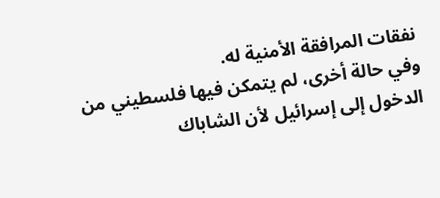نفقات المرافقة الأمنية له.
وفي حالة أخرى، لم يتمكن فيها فلسطيني من الدخول إلى إسرائيل لأن الشاباك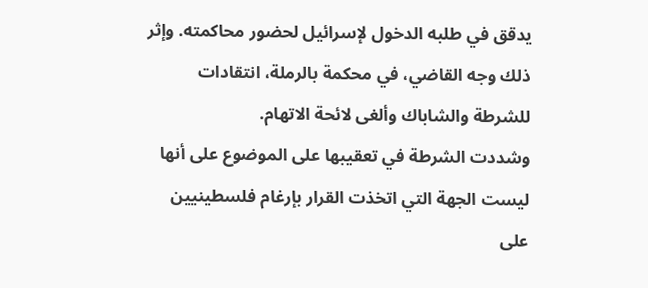يدقق في طلبه الدخول لإسرائيل لحضور محاكمته. وإثر ذلك وجه القاضي، في محكمة بالرملة، انتقادات للشرطة والشاباك وألغى لائحة الاتهام.
وشددت الشرطة في تعقيبها على الموضوع على أنها ليست الجهة التي اتخذت القرار بإرغام فلسطينيين على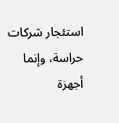استئجار شركات حراسة، وإنما أجهزة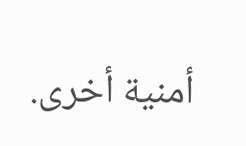أمنية أخرى.